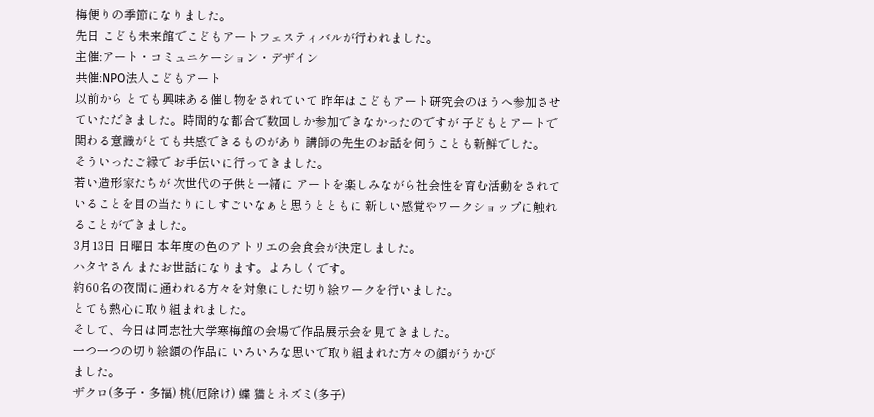梅便りの季節になりました。
先日 こども未来館でこどもアートフェスティバルが行われました。
主催:アート・コミュニケーション・デザイン
共催:NPO法人こどもアート
以前から とても興味ある催し物をされていて 昨年はこどもアート研究会のほうへ参加させていただきました。時間的な都合で数回しか参加できなかったのですが 子どもとアートで関わる意識がとても共感できるものがあり 講師の先生のお話を伺うことも新鮮でした。
そういったご縁で お手伝いに行ってきました。
若い造形家たちが 次世代の子供と一緒に アートを楽しみながら社会性を育む活動をされていることを目の当たりにしすごいなぁと思うとともに 新しい感覚やワークショップに触れることができました。
3月13日 日曜日 本年度の色のアトリエの会食会が決定しました。
ハタヤさん またお世話になります。よろしくです。
約60名の夜間に通われる方々を対象にした切り絵ワークを行いました。
とても熱心に取り組まれました。
そして、今日は同志社大学寒梅館の会場で作品展示会を見てきました。
一つ一つの切り絵額の作品に いろいろな思いで取り組まれた方々の顔がうかび
ました。
ザクロ(多子・多福) 桃(厄除け) 蝶 猫とネズミ(多子)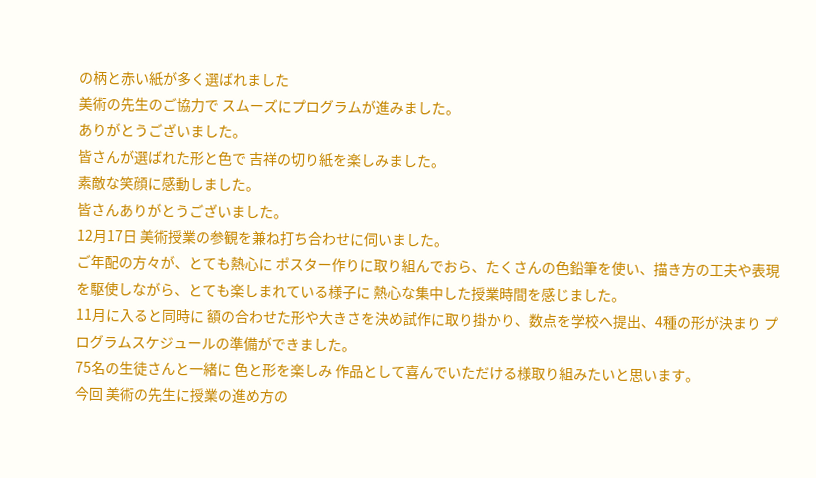の柄と赤い紙が多く選ばれました
美術の先生のご協力で スムーズにプログラムが進みました。
ありがとうございました。
皆さんが選ばれた形と色で 吉祥の切り紙を楽しみました。
素敵な笑顔に感動しました。
皆さんありがとうございました。
12月17日 美術授業の参観を兼ね打ち合わせに伺いました。
ご年配の方々が、とても熱心に ポスター作りに取り組んでおら、たくさんの色鉛筆を使い、描き方の工夫や表現を駆使しながら、とても楽しまれている様子に 熱心な集中した授業時間を感じました。
11月に入ると同時に 額の合わせた形や大きさを決め試作に取り掛かり、数点を学校へ提出、4種の形が決まり プログラムスケジュールの準備ができました。
75名の生徒さんと一緒に 色と形を楽しみ 作品として喜んでいただける様取り組みたいと思います。
今回 美術の先生に授業の進め方の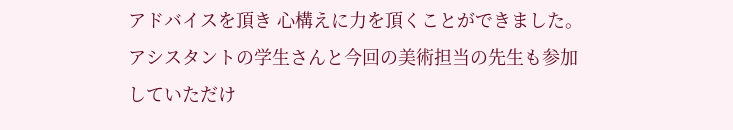アドバイスを頂き 心構えに力を頂くことができました。アシスタントの学生さんと今回の美術担当の先生も参加していただけ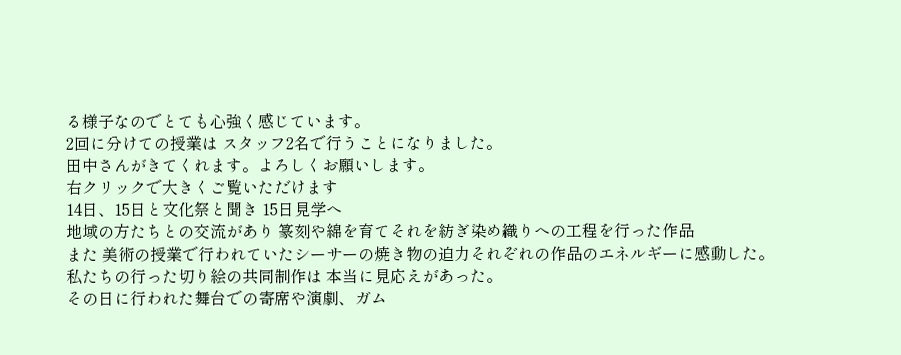る様子なのでとても心強く感じています。
2回に分けての授業は スタッフ2名で行うことになりました。
田中さんがきてくれます。よろしくお願いします。
右クリックで大きくご覧いただけます
14日、15日と文化祭と聞き 15日見学へ
地域の方たちとの交流があり 篆刻や綿を育てそれを紡ぎ染め織りへの工程を行った作品
また 美術の授業で行われていたシーサーの焼き物の迫力それぞれの作品のエネルギーに感動した。
私たちの行った切り絵の共同制作は 本当に見応えがあった。
その日に行われた舞台での寄席や演劇、ガム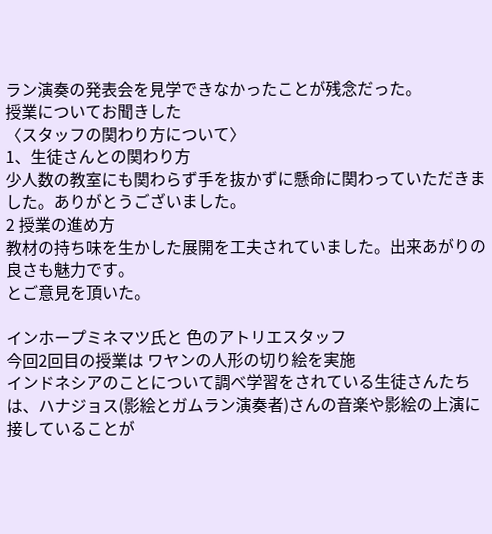ラン演奏の発表会を見学できなかったことが残念だった。
授業についてお聞きした
〈スタッフの関わり方について〉
1、生徒さんとの関わり方
少人数の教室にも関わらず手を抜かずに懸命に関わっていただきました。ありがとうございました。
2 授業の進め方
教材の持ち味を生かした展開を工夫されていました。出来あがりの良さも魅力です。
とご意見を頂いた。

インホープミネマツ氏と 色のアトリエスタッフ
今回2回目の授業は ワヤンの人形の切り絵を実施
インドネシアのことについて調べ学習をされている生徒さんたちは、ハナジョス(影絵とガムラン演奏者)さんの音楽や影絵の上演に接していることが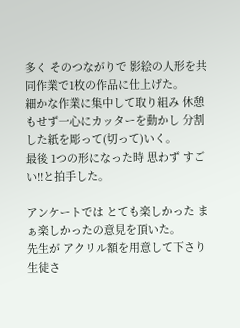多く そのつながりで 影絵の人形を共同作業で1枚の作品に仕上げた。
細かな作業に集中して取り組み 休憩もせず一心にカッターを動かし 分割した紙を彫って(切って)いく。
最後 1つの形になった時 思わず すごい!!と拍手した。

アンケートでは とても楽しかった まぁ楽しかったの意見を頂いた。
先生が アクリル額を用意して下さり 生徒さ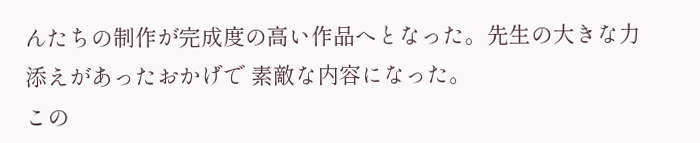んたちの制作が完成度の高い作品へとなった。先生の大きな力添えがあったおかげで 素敵な内容になった。
この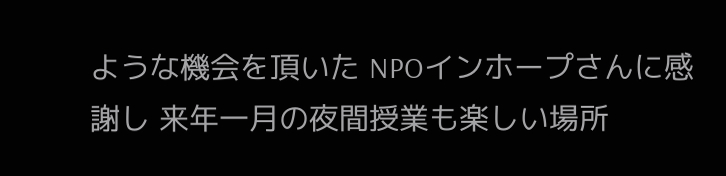ような機会を頂いた NPOインホープさんに感謝し 来年一月の夜間授業も楽しい場所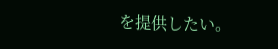を提供したい。